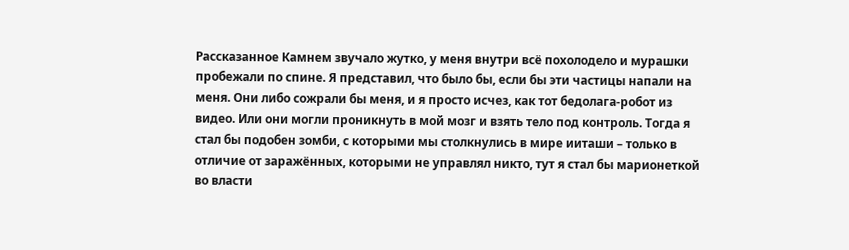Рассказанное Камнем звучало жутко, у меня внутри всё похолодело и мурашки пробежали по спине. Я представил, что было бы, если бы эти частицы напали на меня. Они либо сожрали бы меня, и я просто исчез, как тот бедолага-робот из видео. Или они могли проникнуть в мой мозг и взять тело под контроль. Тогда я стал бы подобен зомби, с которыми мы столкнулись в мире ииташи – только в отличие от заражённых, которыми не управлял никто, тут я стал бы марионеткой во власти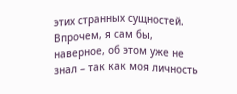этих странных сущностей. Впрочем, я сам бы, наверное, об этом уже не знал – так как моя личность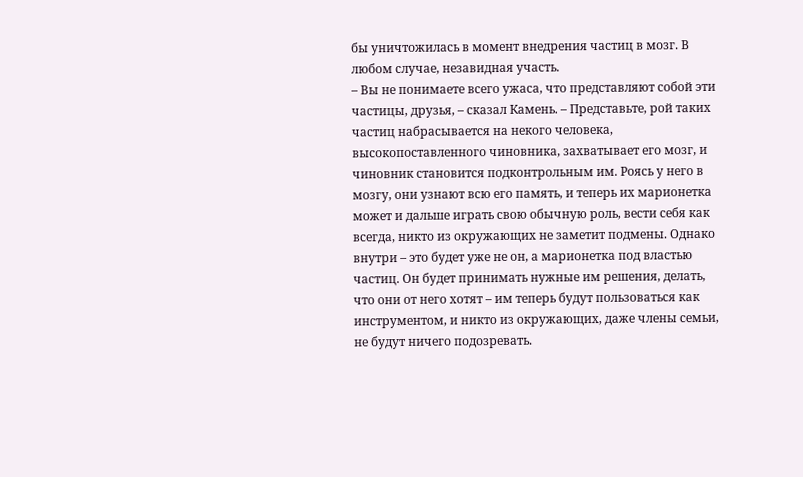бы уничтожилась в момент внедрения частиц в мозг. В любом случае, незавидная участь.
– Вы не понимаете всего ужаса, что представляют собой эти частицы, друзья, – сказал Камень. – Представьте, рой таких частиц набрасывается на некого человека, высокопоставленного чиновника, захватывает его мозг, и чиновник становится подконтрольным им. Роясь у него в мозгу, они узнают всю его память, и теперь их марионетка может и дальше играть свою обычную роль, вести себя как всегда, никто из окружающих не заметит подмены. Однако внутри – это будет уже не он, а марионетка под властью частиц. Он будет принимать нужные им решения, делать, что они от него хотят – им теперь будут пользоваться как инструментом, и никто из окружающих, даже члены семьи, не будут ничего подозревать.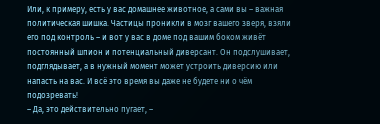Или, к примеру, есть у вас домашнее животное, а сами вы – важная политическая шишка. Частицы проникли в мозг вашего зверя, взяли его под контроль – и вот у вас в доме под вашим боком живёт постоянный шпион и потенциальный диверсант. Он подслушивает, подглядывает, а в нужный момент может устроить диверсию или напасть на вас. И всё это время вы даже не будете ни о чём подозревать!
– Да, это действительно пугает, –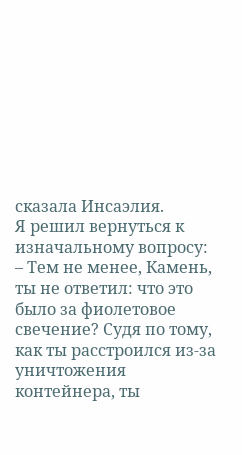сказала Инсаэлия.
Я решил вернуться к изначальному вопросу:
– Тем не менее, Камень, ты не ответил: что это было за фиолетовое свечение? Судя по тому, как ты расстроился из-за уничтожения контейнера, ты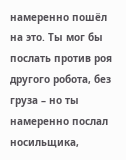намеренно пошёл на это. Ты мог бы послать против роя другого робота, без груза – но ты намеренно послал носильщика,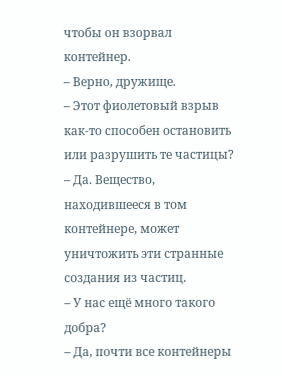чтобы он взорвал контейнер.
– Верно, дружище.
– Этот фиолетовый взрыв как-то способен остановить или разрушить те частицы?
– Да. Вещество, находившееся в том контейнере, может уничтожить эти странные создания из частиц.
– У нас ещё много такого добра?
– Да, почти все контейнеры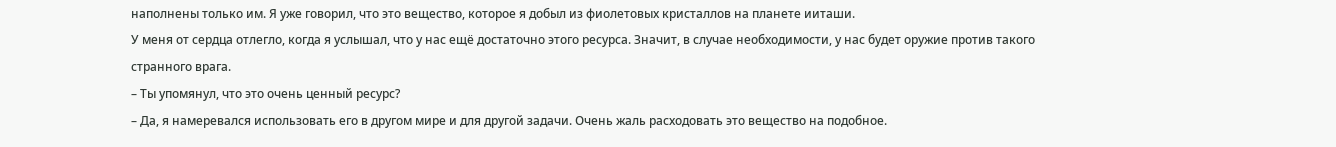наполнены только им. Я уже говорил, что это вещество, которое я добыл из фиолетовых кристаллов на планете ииташи.
У меня от сердца отлегло, когда я услышал, что у нас ещё достаточно этого ресурса. Значит, в случае необходимости, у нас будет оружие против такого странного врага.
– Ты упомянул, что это очень ценный ресурс?
– Да, я намеревался использовать его в другом мире и для другой задачи. Очень жаль расходовать это вещество на подобное.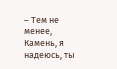– Тем не менее, Камень, я надеюсь, ты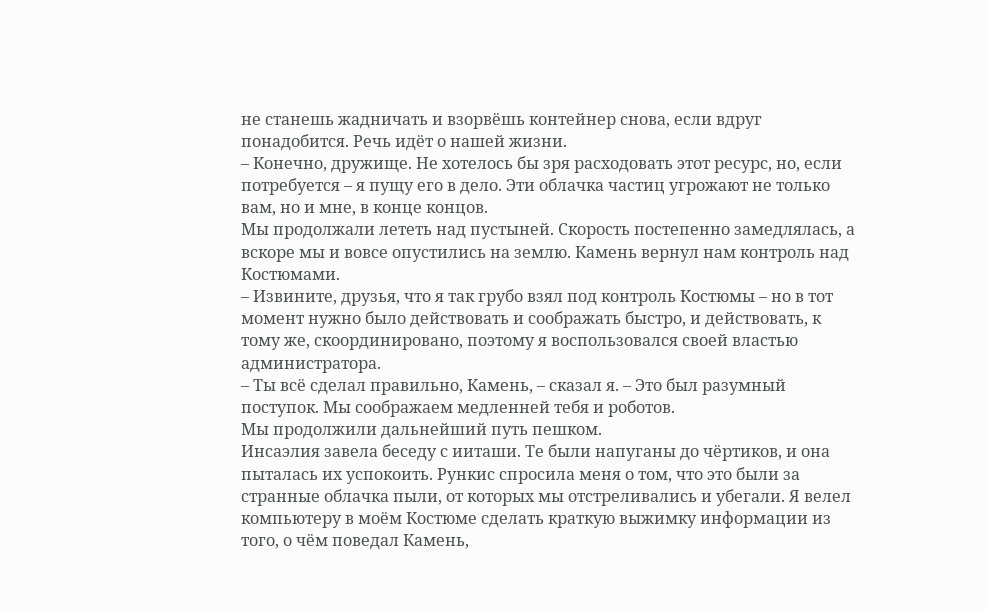не станешь жадничать и взорвёшь контейнер снова, если вдруг понадобится. Речь идёт о нашей жизни.
– Конечно, дружище. Не хотелось бы зря расходовать этот ресурс, но, если потребуется – я пущу его в дело. Эти облачка частиц угрожают не только вам, но и мне, в конце концов.
Мы продолжали лететь над пустыней. Скорость постепенно замедлялась, а вскоре мы и вовсе опустились на землю. Камень вернул нам контроль над Костюмами.
– Извините, друзья, что я так грубо взял под контроль Костюмы – но в тот момент нужно было действовать и соображать быстро, и действовать, к тому же, скоординировано, поэтому я воспользовался своей властью администратора.
– Ты всё сделал правильно, Камень, – сказал я. – Это был разумный поступок. Мы соображаем медленней тебя и роботов.
Мы продолжили дальнейший путь пешком.
Инсаэлия завела беседу с ииташи. Те были напуганы до чёртиков, и она пыталась их успокоить. Рункис спросила меня о том, что это были за странные облачка пыли, от которых мы отстреливались и убегали. Я велел компьютеру в моём Костюме сделать краткую выжимку информации из того, о чём поведал Камень,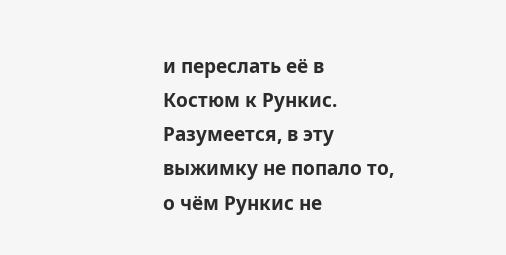и переслать её в Костюм к Рункис. Разумеется, в эту выжимку не попало то, о чём Рункис не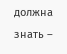должна знать –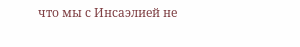что мы с Инсаэлией не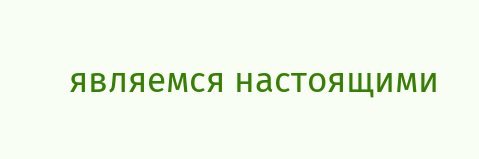являемся настоящими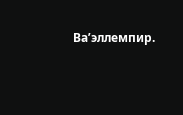Ва’эллемпир.